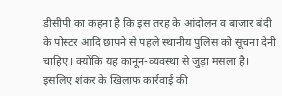डीसीपी का कहना है कि इस तरह के आंदोलन व बाजार बंदी के पोस्टर आदि छापने से पहले स्थानीय पुलिस को सूचना देनी चाहिए। क्योंकि यह कानून-व्यवस्था से जुड़ा मसला है। इसलिए शंकर के खिलाफ कार्रवाई की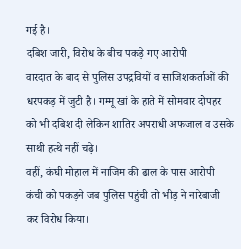गई है।
दबिश जारी, विरोध के बीच पकड़े गए आरोपी
वारदात के बाद से पुलिस उपद्रवियों व साजिशकर्ताओं की धरपकड़ में जुटी है। गम्मू खां के हाते में सोमवार दोपहर को भी दबिश दी लेकिन शातिर अपराधी अफजाल व उसके साथी हत्थे नहीं चढ़े।
वहीं, कंघी मोहाल में नाजिम की ढाल के पास आरोपी कंची को पकड़ने जब पुलिस पहुंची तो भीड़ ने नारेबाजी कर विरोध किया।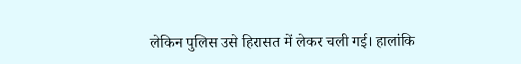लेकिन पुलिस उसे हिरासत में लेकर चली गई। हालांकि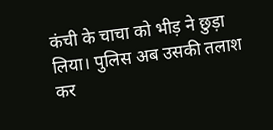कंची के चाचा को भीड़ ने छुड़ा लिया। पुलिस अब उसकी तलाश कर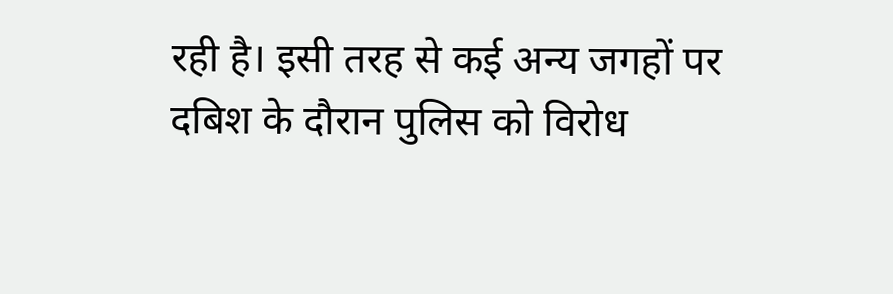रही है। इसी तरह से कई अन्य जगहों पर दबिश के दौरान पुलिस को विरोध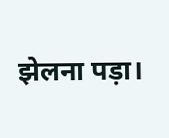झेलना पड़ा।